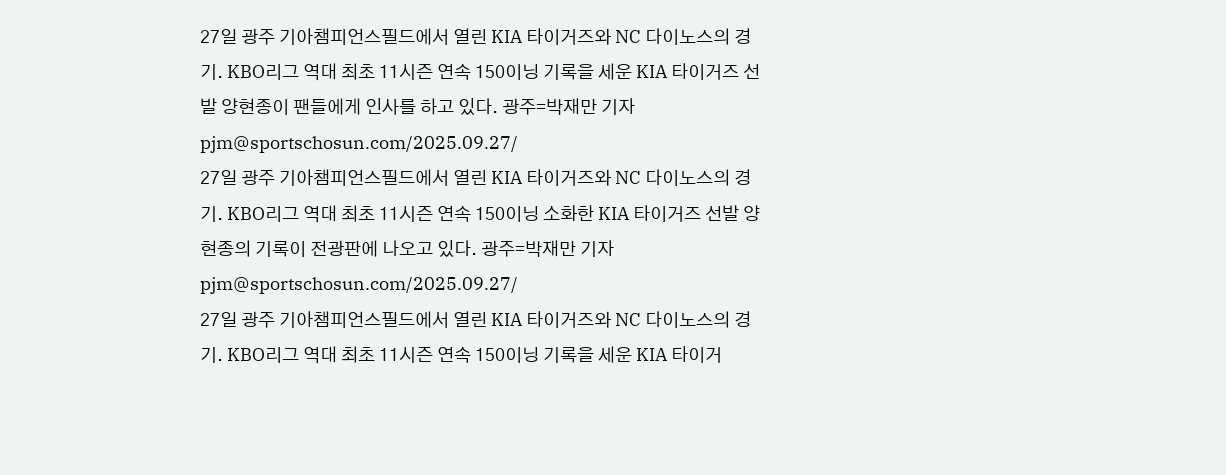27일 광주 기아챔피언스필드에서 열린 KIA 타이거즈와 NC 다이노스의 경기. KBO리그 역대 최초 11시즌 연속 150이닝 기록을 세운 KIA 타이거즈 선발 양현종이 팬들에게 인사를 하고 있다. 광주=박재만 기자 pjm@sportschosun.com/2025.09.27/
27일 광주 기아챔피언스필드에서 열린 KIA 타이거즈와 NC 다이노스의 경기. KBO리그 역대 최초 11시즌 연속 150이닝 소화한 KIA 타이거즈 선발 양현종의 기록이 전광판에 나오고 있다. 광주=박재만 기자 pjm@sportschosun.com/2025.09.27/
27일 광주 기아챔피언스필드에서 열린 KIA 타이거즈와 NC 다이노스의 경기. KBO리그 역대 최초 11시즌 연속 150이닝 기록을 세운 KIA 타이거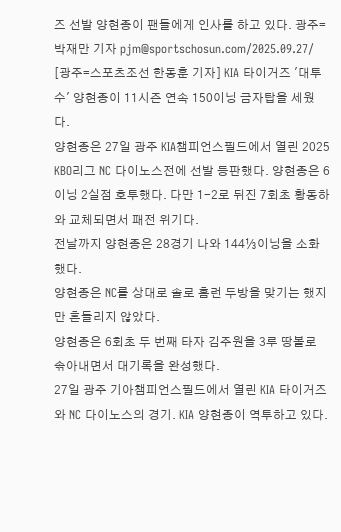즈 선발 양현종이 팬들에게 인사를 하고 있다. 광주=박재만 기자 pjm@sportschosun.com/2025.09.27/
[광주=스포츠조선 한동훈 기자] KIA 타이거즈 '대투수' 양현종이 11시즌 연속 150이닝 금자탑을 세웠다.
양현종은 27일 광주 KIA챔피언스필드에서 열린 2025 KBO리그 NC 다이노스전에 선발 등판했다. 양현종은 6이닝 2실점 호투했다. 다만 1-2로 뒤진 7회초 황동하와 교체되면서 패전 위기다.
전날까지 양현종은 28경기 나와 144⅓이닝을 소화했다.
양현종은 NC를 상대로 솔로 홈런 두방을 맞기는 했지만 흔들리지 않았다.
양현종은 6회초 두 번째 타자 김주원을 3루 땅볼로 솎아내면서 대기록을 완성했다.
27일 광주 기아챔피언스필드에서 열린 KIA 타이거즈와 NC 다이노스의 경기. KIA 양현종이 역투하고 있다.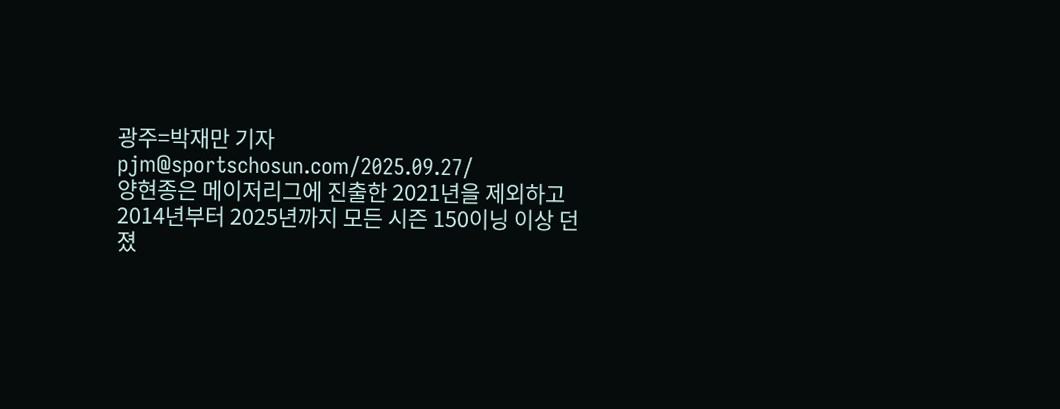광주=박재만 기자 pjm@sportschosun.com/2025.09.27/
양현종은 메이저리그에 진출한 2021년을 제외하고 2014년부터 2025년까지 모든 시즌 150이닝 이상 던졌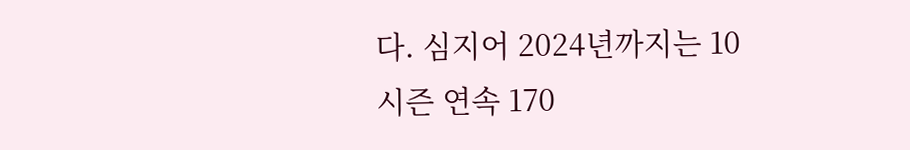다. 심지어 2024년까지는 10시즌 연속 170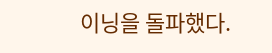이닝을 돌파했다.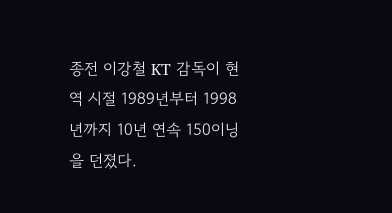종전 이강철 KT 감독이 현역 시절 1989년부터 1998년까지 10년 연속 150이닝을 던졌다.